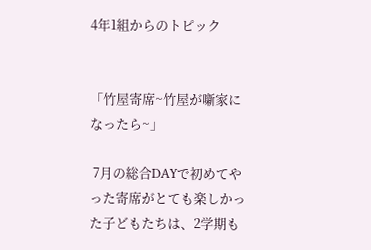4年1組からのトピック


「竹屋寄席~竹屋が噺家になったら~」

 7月の総合DAYで初めてやった寄席がとても楽しかった子どもたちは、2学期も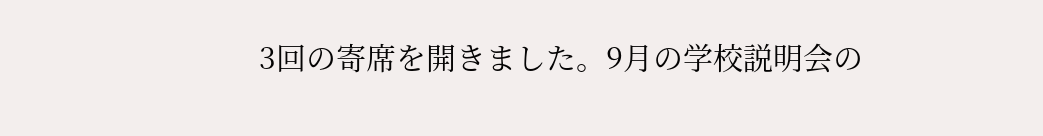3回の寄席を開きました。9月の学校説明会の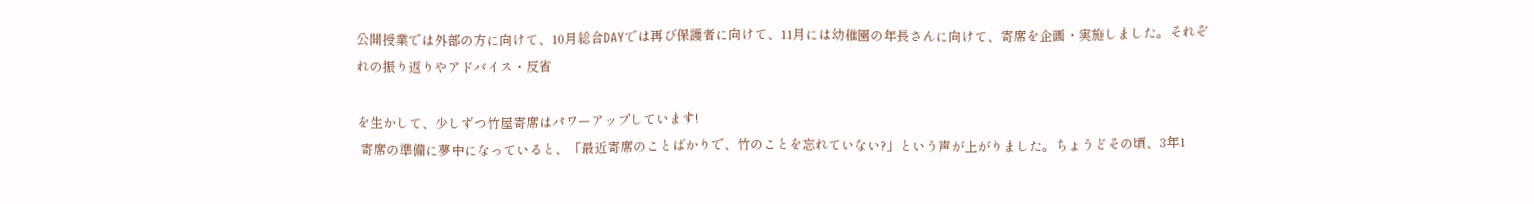公開授業では外部の方に向けて、10月総合DAYでは再び保護者に向けて、11月には幼稚園の年長さんに向けて、寄席を企画・実施しました。それぞれの振り返りやアドバイス・反省

を生かして、少しずつ竹屋寄席はパワーアップしています!
 寄席の準備に夢中になっていると、「最近寄席のことばかりで、竹のことを忘れていない?」という声が上がりました。ちょうどその頃、3年1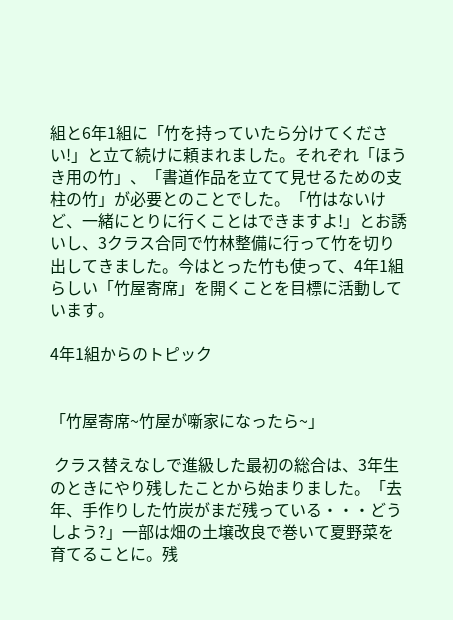組と6年1組に「竹を持っていたら分けてください!」と立て続けに頼まれました。それぞれ「ほうき用の竹」、「書道作品を立てて見せるための支柱の竹」が必要とのことでした。「竹はないけど、一緒にとりに行くことはできますよ!」とお誘いし、3クラス合同で竹林整備に行って竹を切り出してきました。今はとった竹も使って、4年1組らしい「竹屋寄席」を開くことを目標に活動しています。

4年1組からのトピック


「竹屋寄席~竹屋が噺家になったら~」

 クラス替えなしで進級した最初の総合は、3年生のときにやり残したことから始まりました。「去年、手作りした竹炭がまだ残っている・・・どうしよう?」一部は畑の土壌改良で巻いて夏野菜を育てることに。残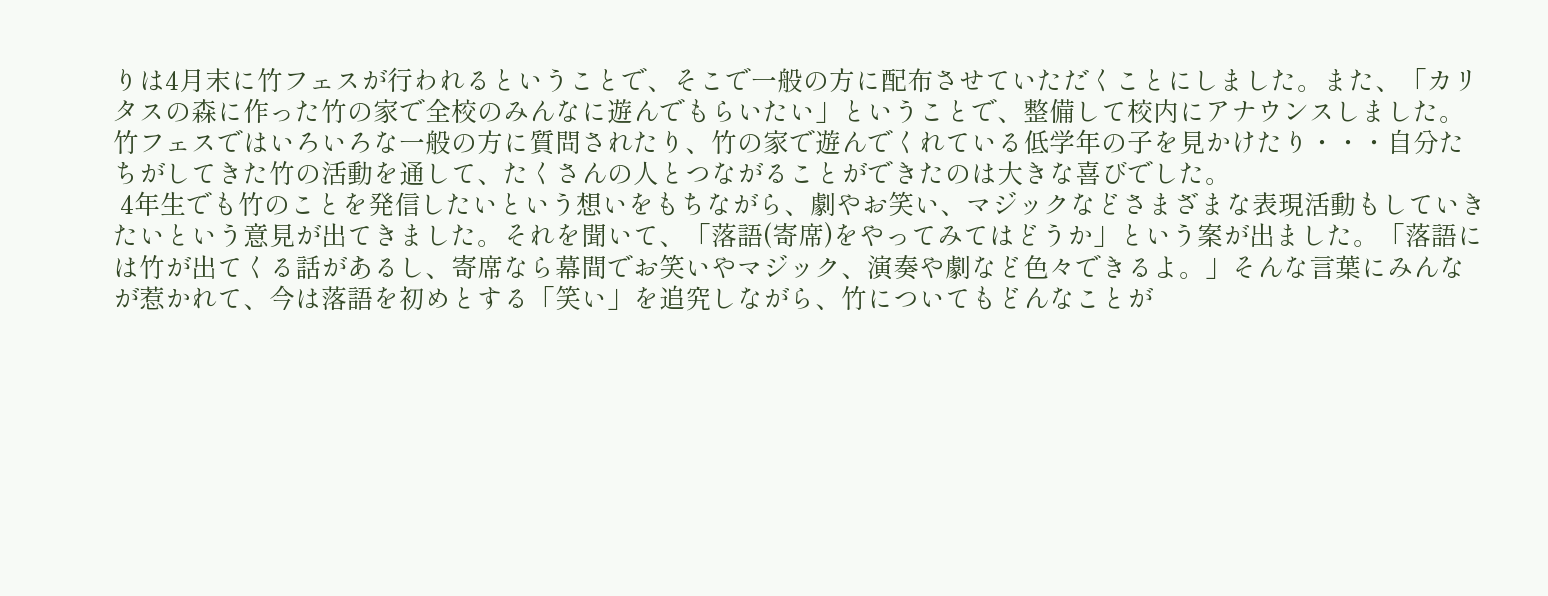りは4月末に竹フェスが行われるということで、そこで一般の方に配布させていただくことにしました。また、「カリタスの森に作った竹の家で全校のみんなに遊んでもらいたい」ということで、整備して校内にアナウンスしました。竹フェスではいろいろな一般の方に質問されたり、竹の家で遊んでくれている低学年の子を見かけたり・・・自分たちがしてきた竹の活動を通して、たくさんの人とつながることができたのは大きな喜びでした。
 4年生でも竹のことを発信したいという想いをもちながら、劇やお笑い、マジックなどさまざまな表現活動もしていきたいという意見が出てきました。それを聞いて、「落語(寄席)をやってみてはどうか」という案が出ました。「落語には竹が出てくる話があるし、寄席なら幕間でお笑いやマジック、演奏や劇など色々できるよ。」そんな言葉にみんなが惹かれて、今は落語を初めとする「笑い」を追究しながら、竹についてもどんなことが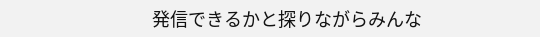発信できるかと探りながらみんな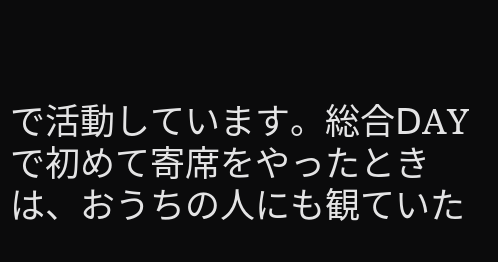で活動しています。総合ⅮAYで初めて寄席をやったときは、おうちの人にも観ていた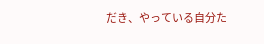だき、やっている自分た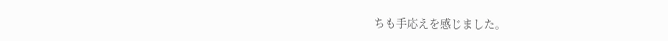ちも手応えを感じました。